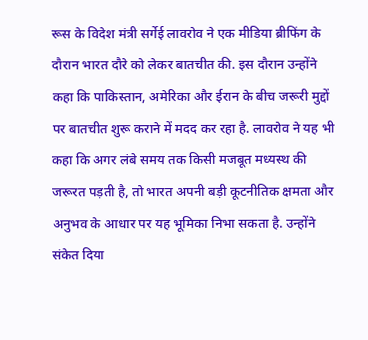रूस के विदेश मंत्री सर्गेई लावरोव ने एक मीडिया ब्रीफिंग के दौरान भारत दौरे को लेकर बातचीत की. इस दौरान उन्होंने कहा कि पाकिस्तान, अमेरिका और ईरान के बीच जरूरी मुद्दों पर बातचीत शुरू कराने में मदद कर रहा है. लावरोव ने यह भी कहा कि अगर लंबे समय तक किसी मजबूत मध्यस्थ की जरूरत पड़ती है, तो भारत अपनी बड़ी कूटनीतिक क्षमता और अनुभव के आधार पर यह भूमिका निभा सकता है. उन्होंने संकेत दिया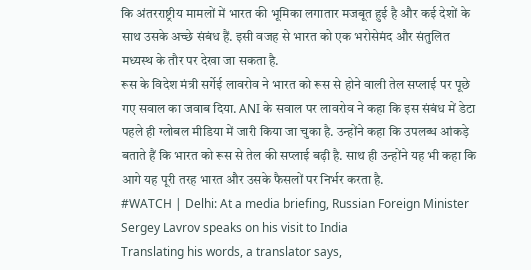कि अंतरराष्ट्रीय मामलों में भारत की भूमिका लगातार मजबूत हुई है और कई देशों के साथ उसके अच्छे संबंध हैं. इसी वजह से भारत को एक भरोसेमंद और संतुलित मध्यस्थ के तौर पर देखा जा सकता है.
रूस के विदेश मंत्री सर्गेई लावरोव ने भारत को रूस से होने वाली तेल सप्लाई पर पूछे गए सवाल का जवाब दिया. ANI के सवाल पर लावरोव ने कहा कि इस संबंध में डेटा पहले ही ग्लोबल मीडिया में जारी किया जा चुका है. उन्होंने कहा कि उपलब्ध आंकड़े बताते हैं कि भारत को रूस से तेल की सप्लाई बढ़ी है. साथ ही उन्होंने यह भी कहा कि आगे यह पूरी तरह भारत और उसके फैसलों पर निर्भर करता है.
#WATCH | Delhi: At a media briefing, Russian Foreign Minister Sergey Lavrov speaks on his visit to India
Translating his words, a translator says,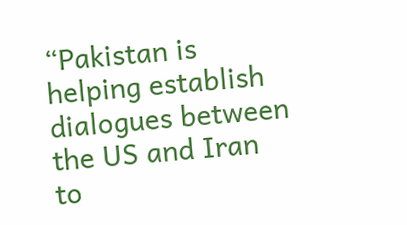“Pakistan is helping establish dialogues between the US and Iran to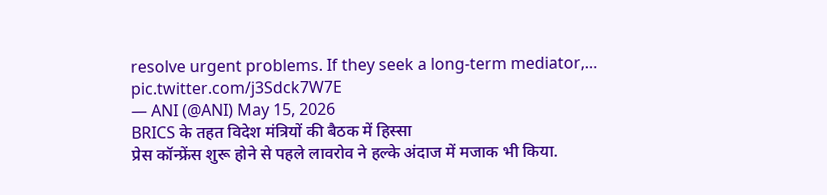resolve urgent problems. If they seek a long-term mediator,… pic.twitter.com/j3Sdck7W7E
— ANI (@ANI) May 15, 2026
BRICS के तहत विदेश मंत्रियों की बैठक में हिस्सा
प्रेस कॉन्फ्रेंस शुरू होने से पहले लावरोव ने हल्के अंदाज में मजाक भी किया.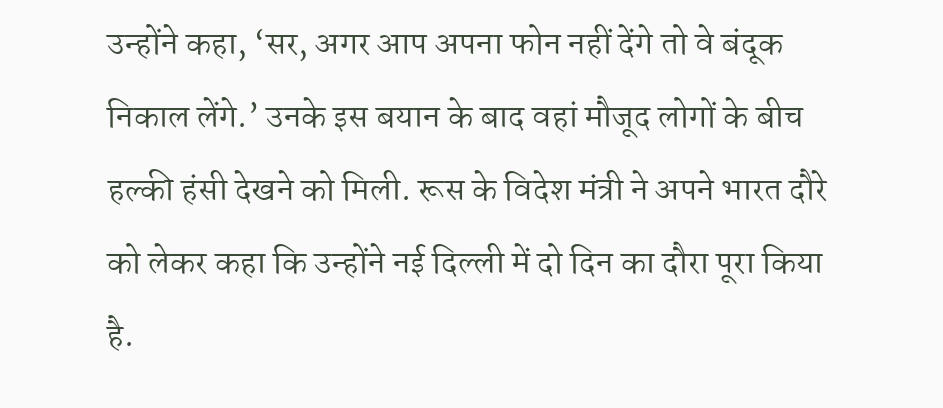उन्होंने कहा, ‘सर, अगर आप अपना फोन नहीं देंगे तो वे बंदूक निकाल लेंगे.’ उनके इस बयान के बाद वहां मौजूद लोगों के बीच हल्की हंसी देखने को मिली. रूस के विदेश मंत्री ने अपने भारत दौरे को लेकर कहा कि उन्होंने नई दिल्ली में दो दिन का दौरा पूरा किया है.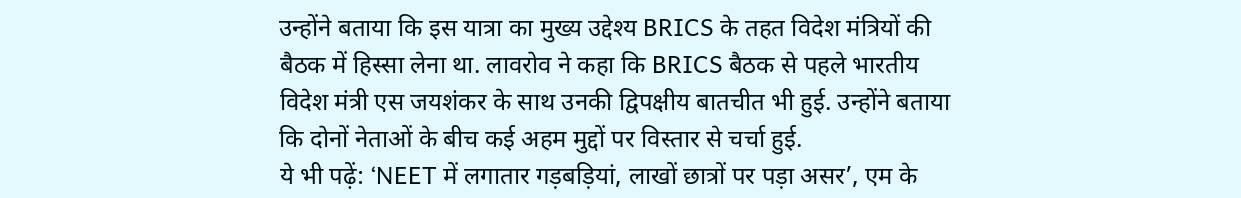उन्होंने बताया कि इस यात्रा का मुख्य उद्देश्य BRICS के तहत विदेश मंत्रियों की बैठक में हिस्सा लेना था. लावरोव ने कहा कि BRICS बैठक से पहले भारतीय विदेश मंत्री एस जयशंकर के साथ उनकी द्विपक्षीय बातचीत भी हुई. उन्होंने बताया कि दोनों नेताओं के बीच कई अहम मुद्दों पर विस्तार से चर्चा हुई.
ये भी पढ़ें: ‘NEET में लगातार गड़बड़ियां, लाखों छात्रों पर पड़ा असर’, एम के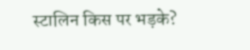स्टालिन किस पर भड़के?